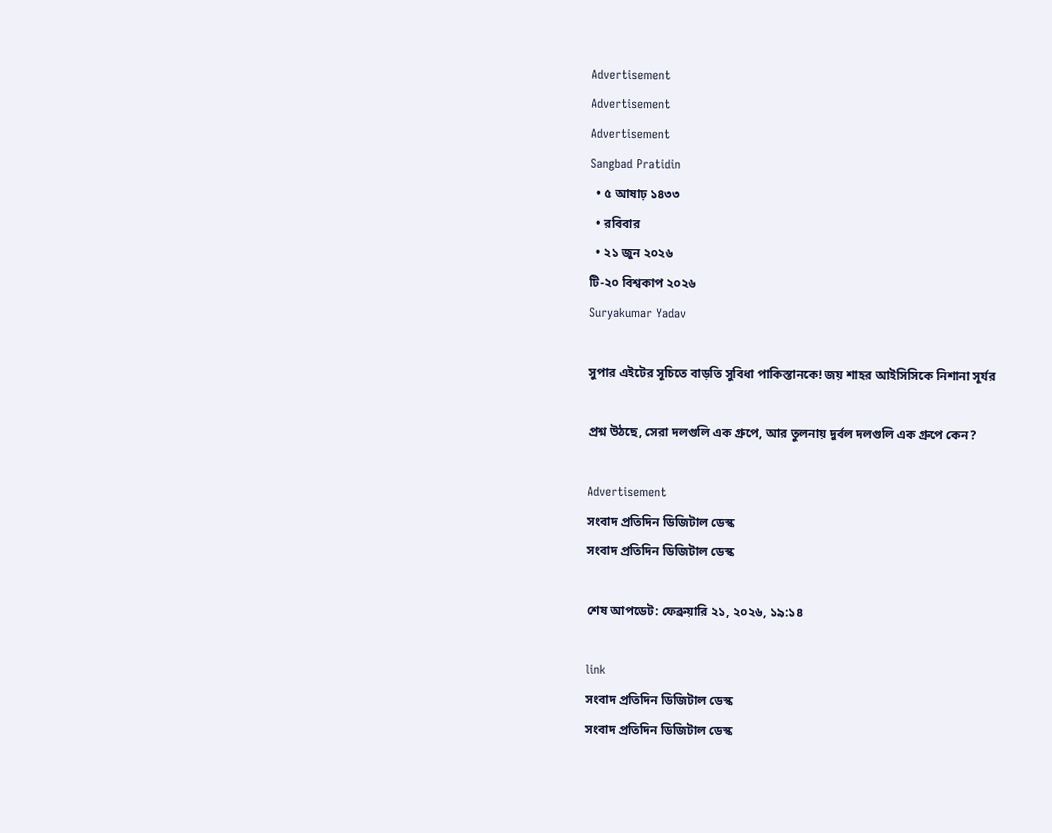Advertisement
Advertisement
Advertisement
Sangbad Pratidin
  • ৫ আষাঢ় ১৪৩৩
  • রবিবার
  • ২১ জুন ২০২৬
টি-২০ বিশ্বকাপ ২০২৬
Suryakumar Yadav

সুপার এইটের সূচিতে বাড়তি সুবিধা পাকিস্তানকে! জয় শাহর আইসিসিকে নিশানা সূর্যর

প্রশ্ন উঠছে, সেরা দলগুলি এক গ্রুপে, আর তুলনায় দুর্বল দলগুলি এক গ্রুপে কেন?

Advertisement
সংবাদ প্রতিদিন ডিজিটাল ডেস্ক
সংবাদ প্রতিদিন ডিজিটাল ডেস্ক

শেষ আপডেট: ফেব্রুয়ারি ২১, ২০২৬, ১৯:১৪

link
সংবাদ প্রতিদিন ডিজিটাল ডেস্ক
সংবাদ প্রতিদিন ডিজিটাল ডেস্ক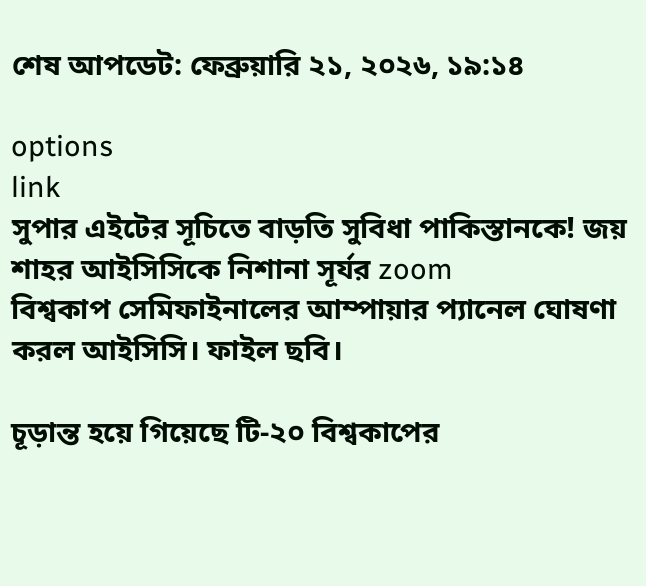শেষ আপডেট: ফেব্রুয়ারি ২১, ২০২৬, ১৯:১৪

options
link
সুপার এইটের সূচিতে বাড়তি সুবিধা পাকিস্তানকে! জয় শাহর আইসিসিকে নিশানা সূর্যর zoom
বিশ্বকাপ সেমিফাইনালের আম্পায়ার প্যানেল ঘোষণা করল আইসিসি। ফাইল ছবি।

চূড়ান্ত হয়ে গিয়েছে টি-২০ বিশ্বকাপের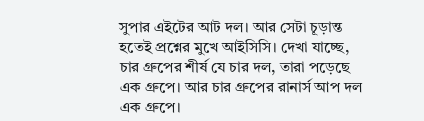সুপার এইটের আট দল। আর সেটা চূড়ান্ত হতেই প্রশ্নের মুখে আইসিসি। দেখা যাচ্ছে, চার গ্রুপের শীর্ষ যে চার দল, তারা পড়েছে এক গ্রুপে। আর চার গ্রুপের রানার্স আপ দল এক গ্রুপে।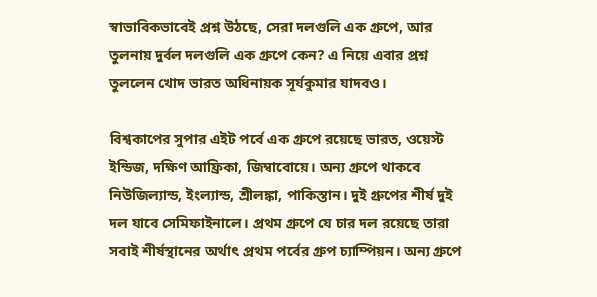স্বাভাবিকভাবেই প্রশ্ন উঠছে, সেরা দলগুলি এক গ্রুপে, আর তুলনায় দুর্বল দলগুলি এক গ্রুপে কেন? এ নিয়ে এবার প্রশ্ন তুললেন খোদ ভারত অধিনায়ক সূর্যকুমার যাদবও।

বিশ্বকাপের সুপার এইট পর্বে এক গ্রুপে রয়েছে ভারত, ওয়েস্ট ইন্ডিজ, দক্ষিণ আফ্রিকা, জিম্বাবোয়ে। অন্য গ্রুপে থাকবে নিউজিল্যান্ড, ইংল্যান্ড, শ্রীলঙ্কা, পাকিস্তান। দুই গ্রুপের শীর্ষ দুই দল যাবে সেমিফাইনালে। প্রথম গ্রুপে যে চার দল রয়েছে তারা সবাই শীর্ষস্থানের অর্থাৎ প্রথম পর্বের গ্রুপ চ্যাম্পিয়ন। অন্য গ্রুপে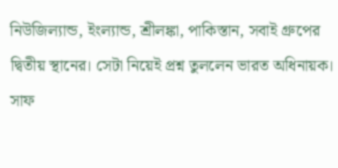নিউজিল্যান্ড, ইংল্যান্ড, শ্রীলঙ্কা, পাকিস্তান, সবাই গ্রুপের দ্বিতীয় স্থানের। সেটা নিয়েই প্রশ্ন তুললেন ভারত অধিনায়ক। সাফ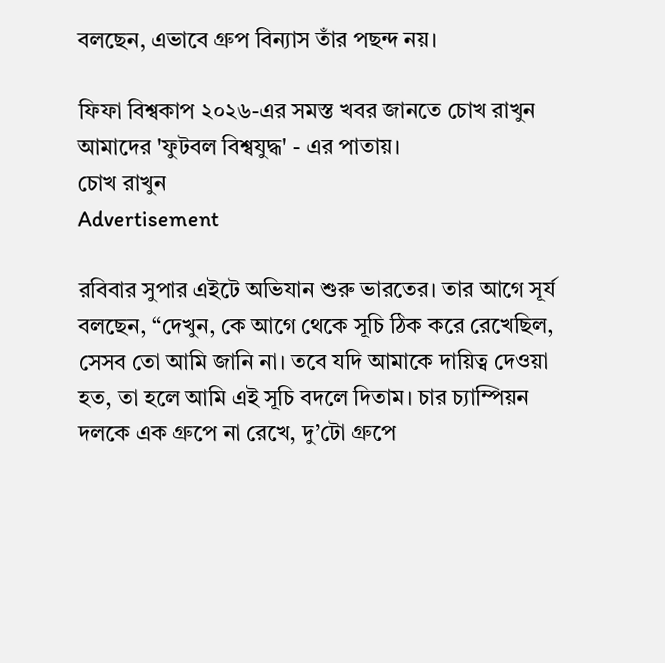বলছেন, এভাবে গ্রুপ বিন্যাস তাঁর পছন্দ নয়।

ফিফা বিশ্বকাপ ২০২৬-এর সমস্ত খবর জানতে চোখ রাখুন আমাদের 'ফুটবল বিশ্বযুদ্ধ' - এর পাতায়।
চোখ রাখুন
Advertisement

রবিবার সুপার এইটে অভিযান শুরু ভারতের। তার আগে সূর্য বলছেন, “দেখুন, কে আগে থেকে সূচি ঠিক করে রেখেছিল, সেসব তো আমি জানি না। তবে যদি আমাকে দায়িত্ব দেওয়া হত, তা হলে আমি এই সূচি বদলে দিতাম। চার চ্যাম্পিয়ন দলকে এক গ্রুপে না রেখে, দু’টো গ্রুপে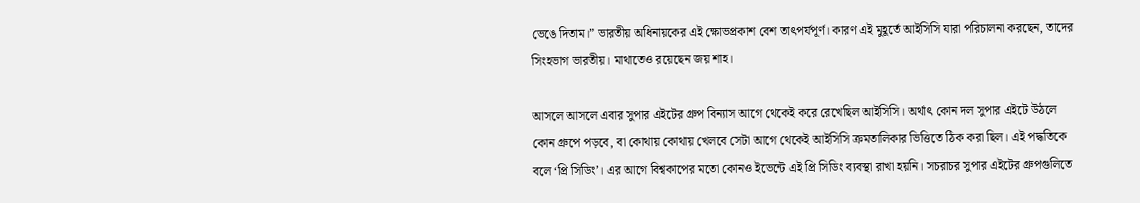ভেঙে দিতাম।” ভারতীয় অধিনায়কের এই ক্ষোভপ্রকাশ বেশ তাৎপর্যপূর্ণ। কারণ এই মুহূর্তে আইসিসি যারা পরিচালনা করছেন, তাদের সিংহভাগ ভারতীয়। মাথাতেও রয়েছেন জয় শাহ।

আসলে আসলে এবার সুপার এইটের গ্রুপ বিন্যাস আগে থেকেই করে রেখেছিল আইসিসি। অর্থাৎ কোন দল সুপার এইটে উঠলে কোন গ্রুপে পড়বে, বা কোথায় কোথায় খেলবে সেটা আগে থেকেই আইসিসি ক্রমতালিকার ভিত্তিতে ঠিক করা ছিল। এই পদ্ধতিকে বলে ‘প্রি সিডিং’। এর আগে বিশ্বকাপের মতো কোনও ইভেন্টে এই প্রি সিডিং ব্যবস্থা রাখা হয়নি। সচরাচর সুপার এইটের গ্রুপগুলিতে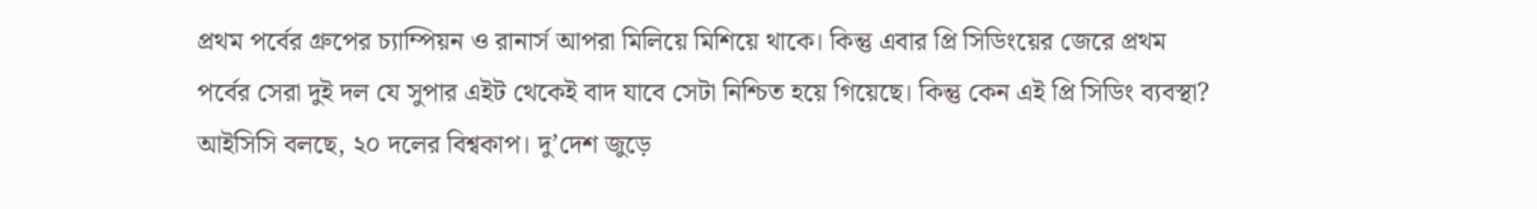প্রথম পর্বের গ্রুপের চ্যাম্পিয়ন ও রানার্স আপরা মিলিয়ে মিশিয়ে থাকে। কিন্তু এবার প্রি সিডিংয়ের জেরে প্রথম পর্বের সেরা দুই দল যে সুপার এইট থেকেই বাদ যাবে সেটা নিশ্চিত হয়ে গিয়েছে। কিন্তু কেন এই প্রি সিডিং ব্যবস্থা? আইসিসি বলছে, ২০ দলের বিশ্বকাপ। দু’দেশ জুড়ে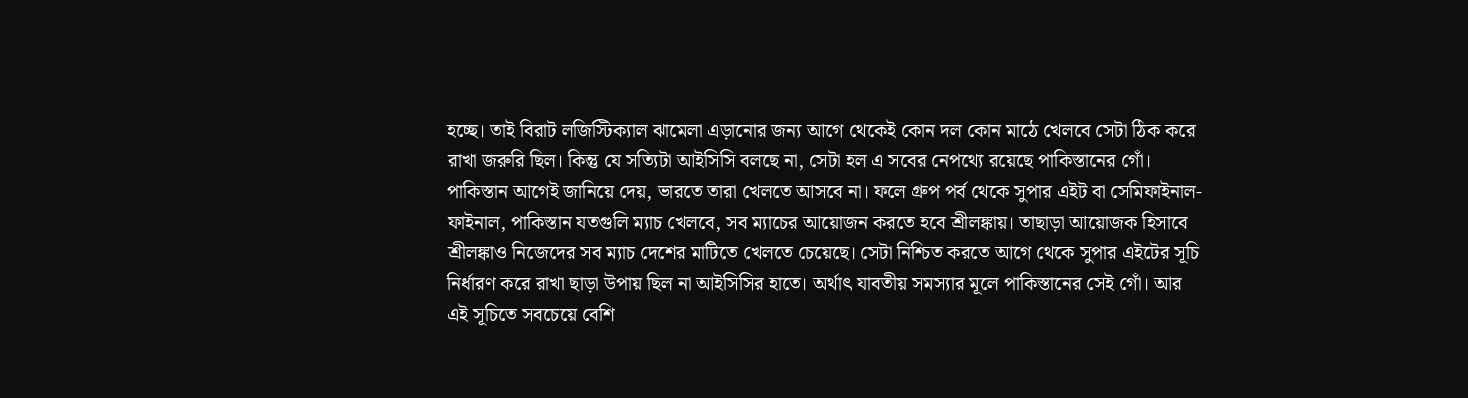হচ্ছে। তাই বিরাট লজিস্টিক্যাল ঝামেলা এড়ানোর জন্য আগে থেকেই কোন দল কোন মাঠে খেলবে সেটা ঠিক করে রাখা জরুরি ছিল। কিন্তু যে সত্যিটা আইসিসি বলছে না, সেটা হল এ সবের নেপথ্যে রয়েছে পাকিস্তানের গোঁ। পাকিস্তান আগেই জানিয়ে দেয়, ভারতে তারা খেলতে আসবে না। ফলে গ্রুপ পর্ব থেকে সুপার এইট বা সেমিফাইনাল-ফাইনাল, পাকিস্তান যতগুলি ম্যাচ খেলবে, সব ম্যাচের আয়োজন করতে হবে শ্রীলঙ্কায়। তাছাড়া আয়োজক হিসাবে শ্রীলঙ্কাও নিজেদের সব ম্যাচ দেশের মাটিতে খেলতে চেয়েছে। সেটা নিশ্চিত করতে আগে থেকে সুপার এইটের সূচি নির্ধারণ করে রাখা ছাড়া উপায় ছিল না আইসিসির হাতে। অর্থাৎ যাবতীয় সমস্যার মূলে পাকিস্তানের সেই গোঁ। আর এই সূচিতে সবচেয়ে বেশি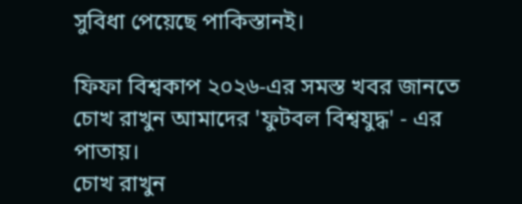সুবিধা পেয়েছে পাকিস্তানই।

ফিফা বিশ্বকাপ ২০২৬-এর সমস্ত খবর জানতে চোখ রাখুন আমাদের 'ফুটবল বিশ্বযুদ্ধ' - এর পাতায়।
চোখ রাখুন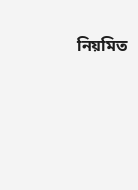নিয়মিত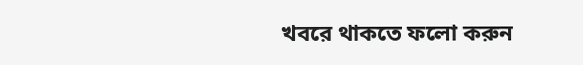খবরে থাকতে ফলো করুন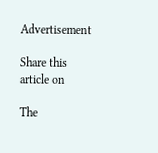Advertisement

Share this article on

The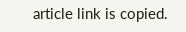article link is copied.